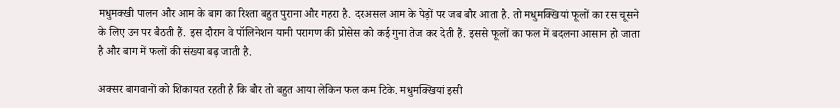मधुमक्खी पालन और आम के बाग का रिश्ता बहुत पुराना और गहरा है. दरअसल आम के पेड़ों पर जब बौर आता है. तो मधुमक्खियां फूलों का रस चूसने के लिए उन पर बैठती हैं. इस दौरान वे पॉलिनेशन यानी परागण की प्रोसेस को कई गुना तेज कर देती हैं. इससे फूलों का फल में बदलना आसान हो जाता है और बाग में फलों की संख्या बढ़ जाती है.

अक्सर बागवानों को शिकायत रहती है कि बौर तो बहुत आया लेकिन फल कम टिके. मधुमक्खियां इसी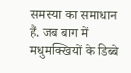समस्या का समाधान हैं. जब बाग में मधुमक्खियों के डिब्बे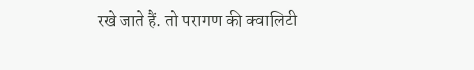रखे जाते हैं. तो परागण की क्वालिटी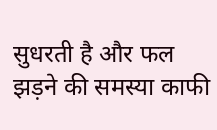सुधरती है और फल झड़ने की समस्या काफी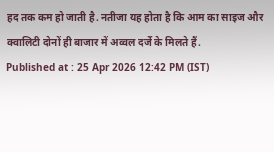हद तक कम हो जाती है. नतीजा यह होता है कि आम का साइज और क्वालिटी दोनों ही बाजार में अव्वल दर्जे के मिलते हैं.
Published at : 25 Apr 2026 12:42 PM (IST)